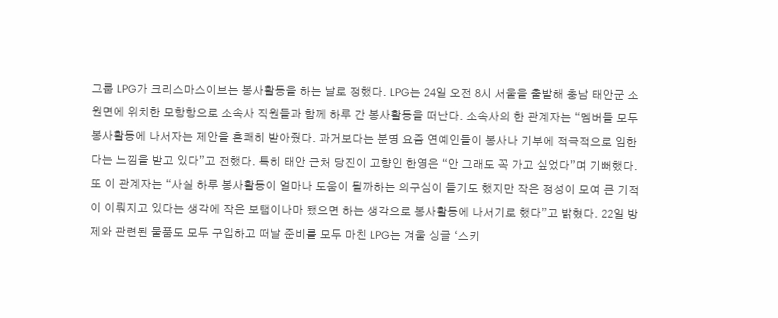그룹 LPG가 크리스마스이브는 봉사활동을 하는 날로 정했다. LPG는 24일 오전 8시 서울을 출발해 충남 태안군 소원면에 위치한 모항항으로 소속사 직원들과 함께 하루 간 봉사활동을 떠난다. 소속사의 한 관계자는 “멤버들 모두 봉사활동에 나서자는 제안을 흔쾌히 받아줬다. 과거보다는 분명 요즘 연예인들이 봉사나 기부에 적극적으로 임한다는 느낌을 받고 있다”고 전했다. 특히 태안 근처 당진이 고향인 한영은 “안 그래도 꼭 가고 싶었다”며 기뻐했다. 또 이 관계자는 “사실 하루 봉사활동이 얼마나 도움이 될까하는 의구심이 들기도 했지만 작은 정성이 모여 큰 기적이 이뤄지고 있다는 생각에 작은 보탬이나마 됐으면 하는 생각으로 봉사활동에 나서기로 했다”고 밝혔다. 22일 방제와 관련된 물품도 모두 구입하고 떠날 준비를 모두 마친 LPG는 겨울 싱글 ‘스키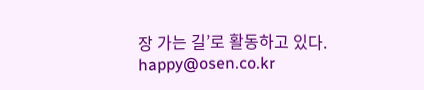장 가는 길’로 활동하고 있다. happy@osen.co.kr